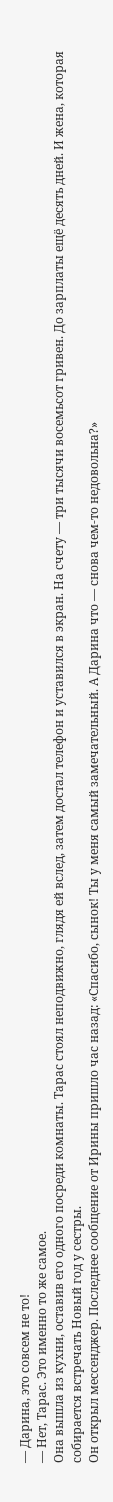— Дарина, это совсем не то!
— Нет, Тарас. Это именно то же самое.
Она вышла из кухни, оставив его одного посреди комнаты. Тарас стоял неподвижно, глядя ей вслед, затем достал телефон и уставился в экран. На счету — три тысячи восемьсот гривен. До зарплаты ещё десять дней. И жена, которая собирается встречать Новый год у сестры.
Он открыл мессенджер. Последнее сообщение от Ирины пришло час назад: «Спасибо, сынок! Ты у меня самый замечательный. А Дарина что — снова чем-то недовольна?»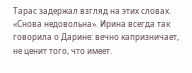Тарас задержал взгляд на этих словах. «Снова недовольна». Ирина всегда так говорила о Дарине: вечно капризничает, не ценит того, что имеет.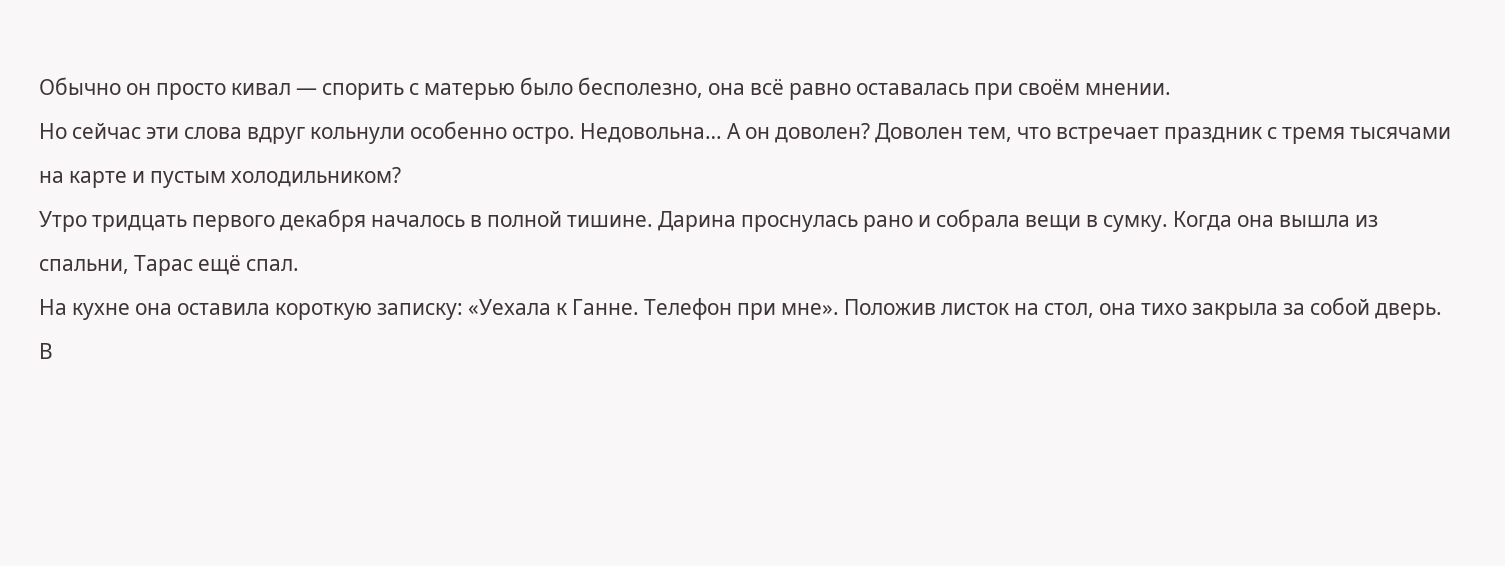Обычно он просто кивал — спорить с матерью было бесполезно, она всё равно оставалась при своём мнении.
Но сейчас эти слова вдруг кольнули особенно остро. Недовольна… А он доволен? Доволен тем, что встречает праздник с тремя тысячами на карте и пустым холодильником?
Утро тридцать первого декабря началось в полной тишине. Дарина проснулась рано и собрала вещи в сумку. Когда она вышла из спальни, Тарас ещё спал.
На кухне она оставила короткую записку: «Уехала к Ганне. Телефон при мне». Положив листок на стол, она тихо закрыла за собой дверь.
В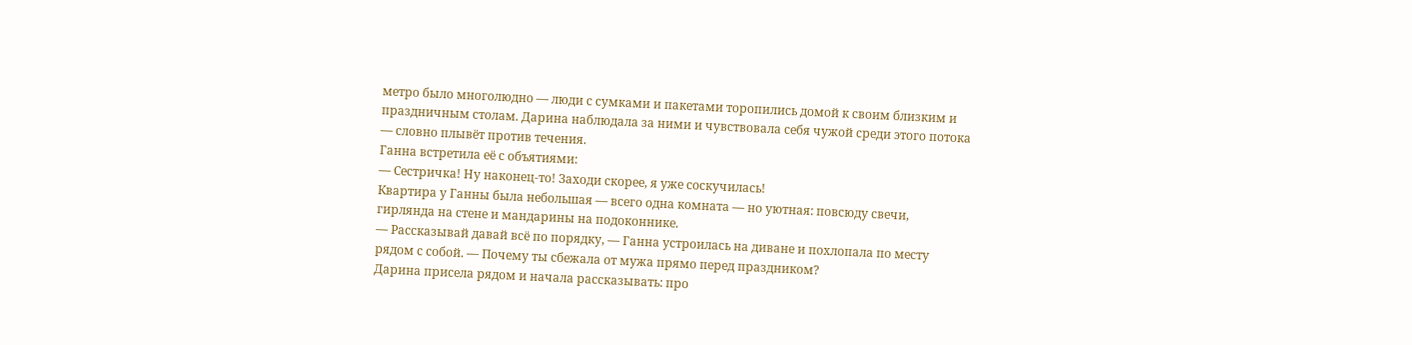метро было многолюдно — люди с сумками и пакетами торопились домой к своим близким и праздничным столам. Дарина наблюдала за ними и чувствовала себя чужой среди этого потока — словно плывёт против течения.
Ганна встретила её с объятиями:
— Сестричка! Ну наконец-то! Заходи скорее, я уже соскучилась!
Квартира у Ганны была небольшая — всего одна комната — но уютная: повсюду свечи, гирлянда на стене и мандарины на подоконнике.
— Рассказывай давай всё по порядку, — Ганна устроилась на диване и похлопала по месту рядом с собой. — Почему ты сбежала от мужа прямо перед праздником?
Дарина присела рядом и начала рассказывать: про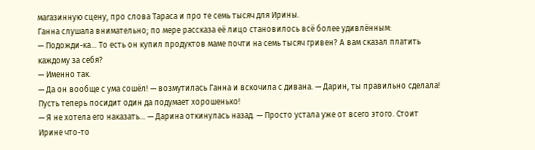магазинную сцену, про слова Тараса и про те семь тысяч для Ирины.
Ганна слушала внимательно; по мере рассказа её лицо становилось всё более удивлённым:
— Подожди-ка… То есть он купил продуктов маме почти на семь тысяч гривен? А вам сказал платить каждому за себя?
— Именно так.
— Да он вообще с ума сошёл! — возмутилась Ганна и вскочила с дивана. — Дарин, ты правильно сделала! Пусть теперь посидит один да подумает хорошенько!
— Я не хотела его наказать… — Дарина откинулась назад. — Просто устала уже от всего этого. Стоит Ирине что-то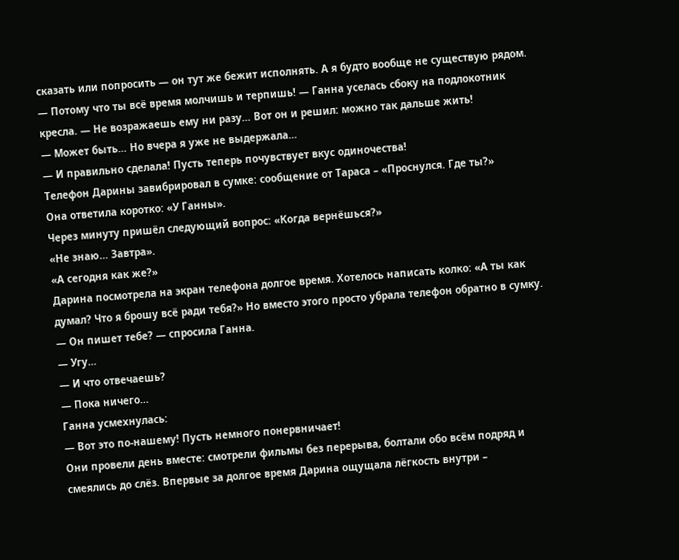сказать или попросить — он тут же бежит исполнять. А я будто вообще не существую рядом.
— Потому что ты всё время молчишь и терпишь! — Ганна уселась сбоку на подлокотник кресла. — Не возражаешь ему ни разу… Вот он и решил: можно так дальше жить!
— Может быть… Но вчера я уже не выдержала…
— И правильно сделала! Пусть теперь почувствует вкус одиночества!
Телефон Дарины завибрировал в сумке: сообщение от Тараса – «Проснулся. Где ты?»
Она ответила коротко: «У Ганны».
Через минуту пришёл следующий вопрос: «Когда вернёшься?»
«Не знаю… Завтра».
«А сегодня как же?»
Дарина посмотрела на экран телефона долгое время. Хотелось написать колко: «А ты как думал? Что я брошу всё ради тебя?» Но вместо этого просто убрала телефон обратно в сумку.
— Он пишет тебе? — спросила Ганна.
— Угу…
— И что отвечаешь?
— Пока ничего…
Ганна усмехнулась:
— Вот это по-нашему! Пусть немного понервничает!
Они провели день вместе: смотрели фильмы без перерыва, болтали обо всём подряд и смеялись до слёз. Впервые за долгое время Дарина ощущала лёгкость внутри –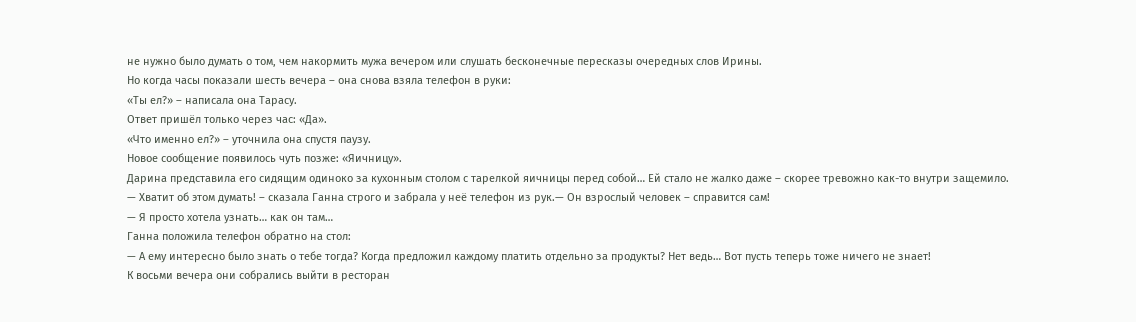не нужно было думать о том, чем накормить мужа вечером или слушать бесконечные пересказы очередных слов Ирины.
Но когда часы показали шесть вечера – она снова взяла телефон в руки:
«Ты ел?» – написала она Тарасу.
Ответ пришёл только через час: «Да».
«Что именно ел?» – уточнила она спустя паузу.
Новое сообщение появилось чуть позже: «Яичницу».
Дарина представила его сидящим одиноко за кухонным столом с тарелкой яичницы перед собой… Ей стало не жалко даже – скорее тревожно как-то внутри защемило.
— Хватит об этом думать! – сказала Ганна строго и забрала у неё телефон из рук.— Он взрослый человек – справится сам!
— Я просто хотела узнать… как он там…
Ганна положила телефон обратно на стол:
— А ему интересно было знать о тебе тогда? Когда предложил каждому платить отдельно за продукты? Нет ведь… Вот пусть теперь тоже ничего не знает!
К восьми вечера они собрались выйти в ресторан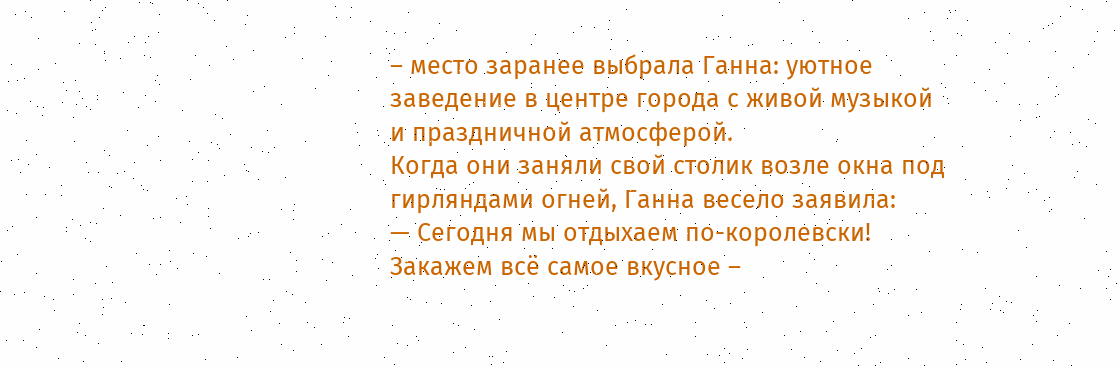– место заранее выбрала Ганна: уютное заведение в центре города с живой музыкой и праздничной атмосферой.
Когда они заняли свой столик возле окна под гирляндами огней, Ганна весело заявила:
— Сегодня мы отдыхаем по-королевски! Закажем всё самое вкусное –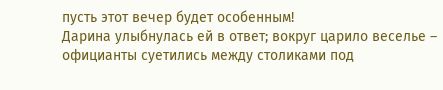пусть этот вечер будет особенным!
Дарина улыбнулась ей в ответ; вокруг царило веселье – официанты суетились между столиками под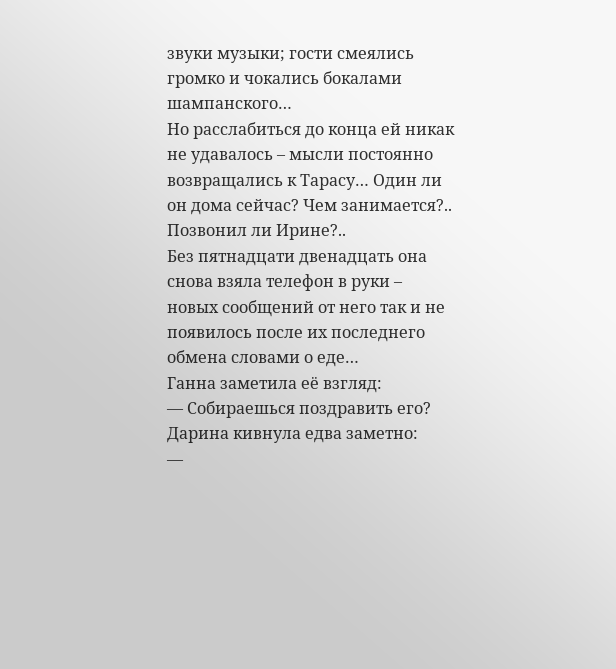звуки музыки; гости смеялись громко и чокались бокалами шампанского…
Но расслабиться до конца ей никак не удавалось – мысли постоянно возвращались к Тарасу… Один ли он дома сейчас? Чем занимается?.. Позвонил ли Ирине?..
Без пятнадцати двенадцать она снова взяла телефон в руки – новых сообщений от него так и не появилось после их последнего обмена словами о еде…
Ганна заметила её взгляд:
— Собираешься поздравить его?
Дарина кивнула едва заметно:
—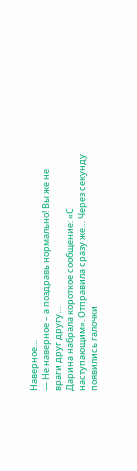Наверное…
— Не наверное – а поздравь нормально! Вы же не враги друг другу…
Дарина набрала короткое сообщение: «С наступающим». Отправила сразу же… Через секунду появились галочки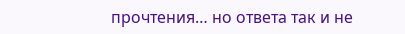прочтения… но ответа так и не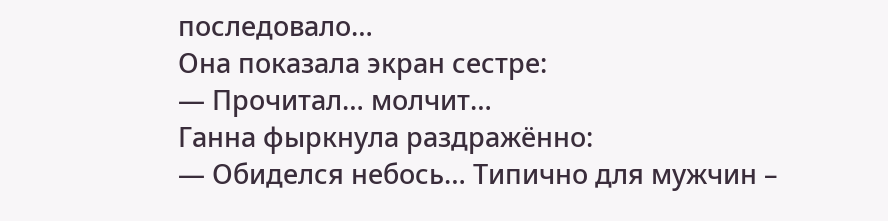последовало…
Она показала экран сестре:
— Прочитал… молчит…
Ганна фыркнула раздражённо:
— Обиделся небось… Типично для мужчин –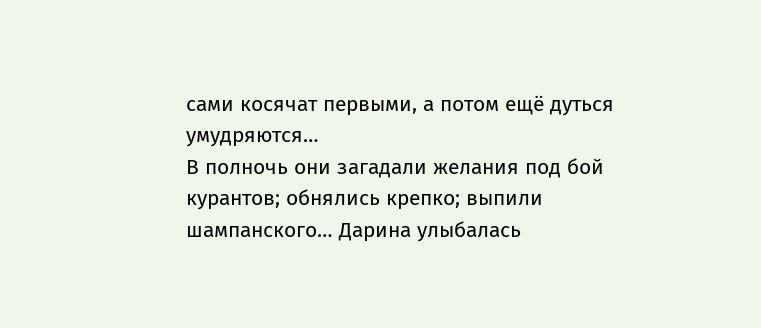сами косячат первыми, а потом ещё дуться умудряются…
В полночь они загадали желания под бой курантов; обнялись крепко; выпили шампанского… Дарина улыбалась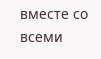вместе со всеми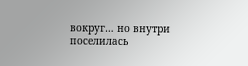вокруг… но внутри поселилась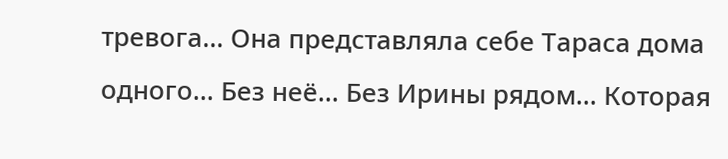тревога… Она представляла себе Тараса дома одного… Без неё… Без Ирины рядом… Которая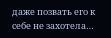даже позвать его к себе не захотела…